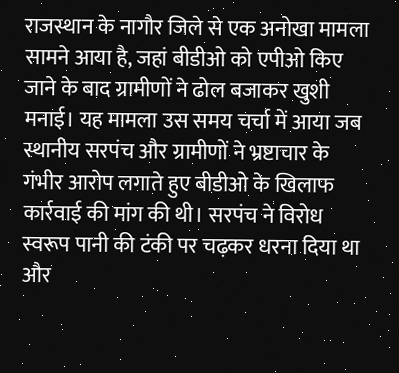राजस्थान के नागौर जिले से एक अनोखा मामला सामने आया है, जहां बीडीओ को एपीओ किए जाने के बाद ग्रामीणों ने ढोल बजाकर खुशी मनाई। यह मामला उस समय चर्चा में आया जब स्थानीय सरपंच और ग्रामीणों ने भ्रष्टाचार के गंभीर आरोप लगाते हुए बीडीओ के खिलाफ कार्रवाई की मांग की थी। सरपंच ने विरोध स्वरूप पानी की टंकी पर चढ़कर धरना दिया था और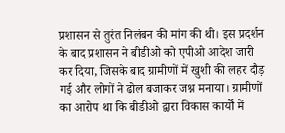प्रशासन से तुरंत निलंबन की मांग की थी। इस प्रदर्शन के बाद प्रशासन ने बीडीओ को एपीओ आदेश जारी कर दिया, जिसके बाद ग्रामीणों में खुशी की लहर दौड़ गई और लोगों ने ढोल बजाकर जश्न मनाया। ग्रामीणों का आरोप था कि बीडीओ द्वारा विकास कार्यों में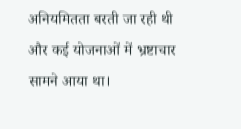अनियमितता बरती जा रही थी और कई योजनाओं में भ्रष्टाचार सामने आया था।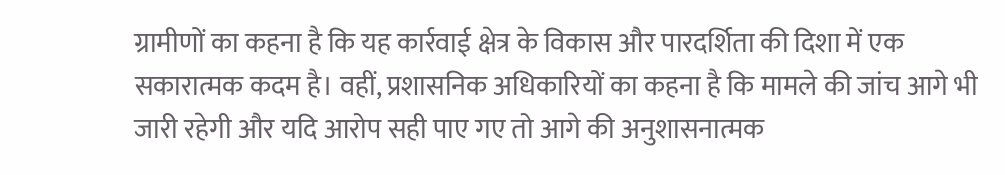ग्रामीणों का कहना है कि यह कार्रवाई क्षेत्र के विकास और पारदर्शिता की दिशा में एक सकारात्मक कदम है। वहीं, प्रशासनिक अधिकारियों का कहना है कि मामले की जांच आगे भी जारी रहेगी और यदि आरोप सही पाए गए तो आगे की अनुशासनात्मक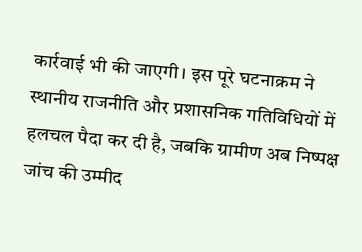कार्रवाई भी की जाएगी। इस पूरे घटनाक्रम ने स्थानीय राजनीति और प्रशासनिक गतिविधियों में हलचल पैदा कर दी है, जबकि ग्रामीण अब निष्पक्ष जांच की उम्मीद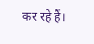कर रहे हैं।